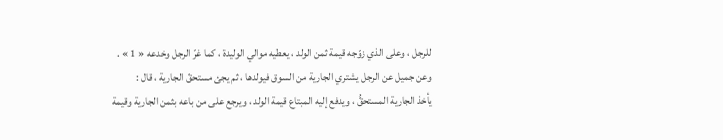للرجل ، وعلى الذي زوّجه قيمة ثمن الولد ، يعطيه موالي الوليدة ، كما غرّ الرجل وخدعه « 1 » .
وعن جميل عن الرجل يشتري الجارية من السوق فيولدها ، ثم يجئ مستحقّ الجارية ، قال :
يأخذ الجارية المستحقُّ ، ويدفع إليه المبتاع قيمة الولد ، ويرجع على من باعه بثمن الجارية وقيمة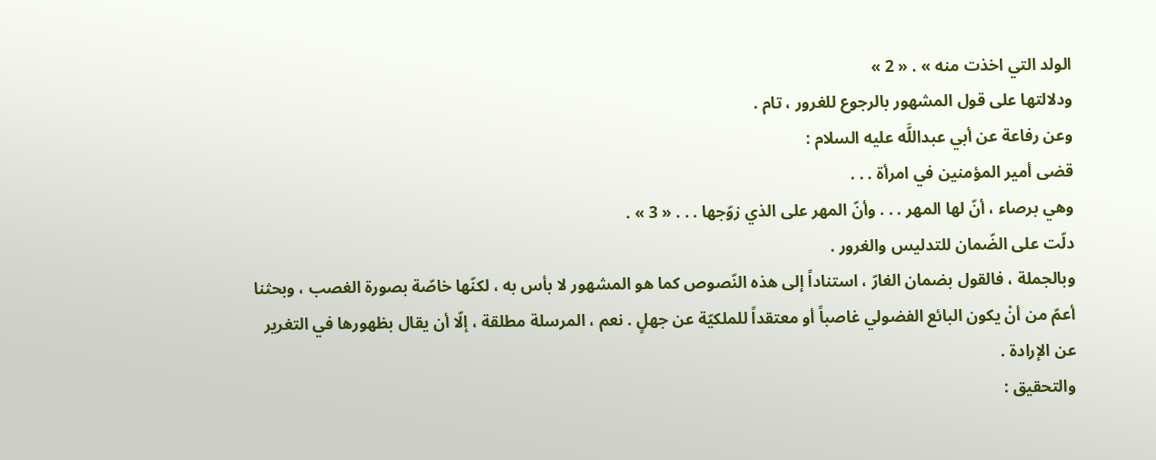الولد التي اخذت منه » . « 2 »
ودلالتها على قول المشهور بالرجوع للغرور ، تام .
وعن رفاعة عن أبي عبداللَّه عليه السلام :
قضى أمير المؤمنين في امرأة . . .
وهي برصاء ، أنّ لها المهر . . . وأنّ المهر على الذي زوّجها . . . « 3 » .
دلّت على الضّمان للتدليس والغرور .
وبالجملة ، فالقول بضمان الغارّ ، استناداً إلى هذه النّصوص كما هو المشهور لا بأس به ، لكنّها خاصّة بصورة الغصب ، وبحثنا أعمّ من أنْ يكون البائع الفضولي غاصباً أو معتقداً للملكيّة عن جهلٍ . نعم ، المرسلة مطلقة ، إلّا أن يقال بظهورها في التغرير عن الإرادة .
والتحقيق :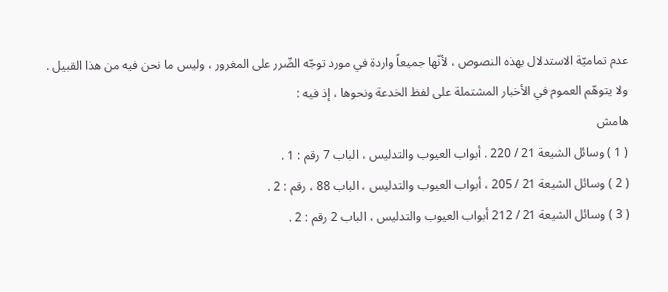عدم تماميّة الاستدلال بهذه النصوص ، لأنّها جميعاً واردة في مورد توجّه الضّرر على المغرور ، وليس ما نحن فيه من هذا القبيل .
ولا يتوهّم العموم في الأخبار المشتملة على لفظ الخدعة ونحوها ، إذ فيه :
هامش
( 1 ) وسائل الشيعة 21 / 220 . أبواب العيوب والتدليس ، الباب 7 رقم : 1 .
( 2 ) وسائل الشيعة 21 / 205 ، أبواب العيوب والتدليس ، الباب 88 ، رقم : 2 .
( 3 ) وسائل الشيعة 21 / 212 أبواب العيوب والتدليس ، الباب 2 رقم : 2 .